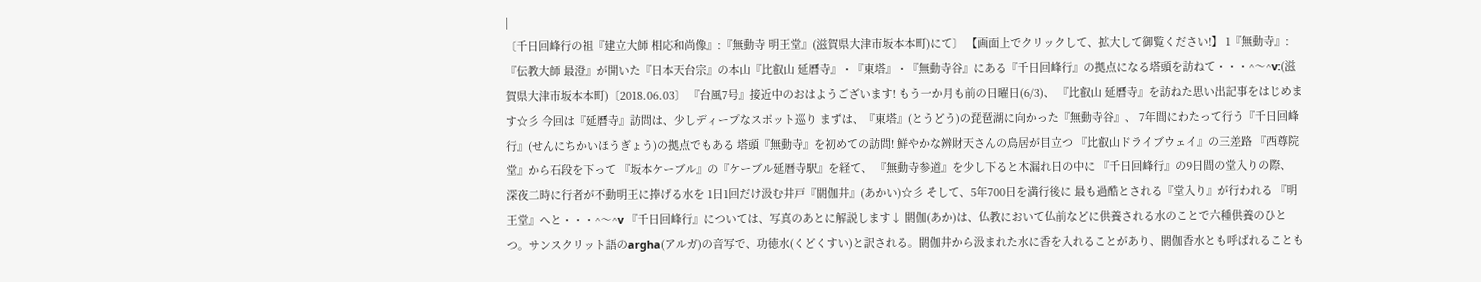|
〔千日回峰行の祖『建立大師 相応和尚像』:『無動寺 明王堂』(滋賀県大津市坂本本町)にて〕 【画面上でクリックして、拡大して御覧ください!】 1『無動寺』:『伝教大師 最澄』が開いた『日本天台宗』の本山『比叡山 延曆寺』・『東塔』・『無動寺谷』にある『千日回峰行』の拠点になる塔頭を訪ねて・・・^〜^v:(滋賀県大津市坂本本町)〔2018.06.03〕 『台風7号』接近中のおはようございます! もう一か月も前の日曜日(6/3)、 『比叡山 延曆寺』を訪ねた思い出記事をはじめます☆彡 今回は『延曆寺』訪問は、少しディープなスポット巡り まずは、『東塔』(とうどう)の琵琶湖に向かった『無動寺谷』、 7年間にわたって行う『千日回峰行』(せんにちかいほうぎょう)の拠点でもある 塔頭『無動寺』を初めての訪問! 鮮やかな辨財天さんの鳥居が目立つ 『比叡山ドライブウェイ』の三差路 『西尊院堂』から石段を下って 『坂本ケーブル』の『ケーブル延暦寺駅』を経て、 『無動寺参道』を少し下ると木漏れ日の中に 『千日回峰行』の9日間の堂入りの際、 深夜二時に行者が不動明王に捧げる水を 1日1回だけ汲む井戸『閼伽井』(あかい)☆彡 そして、5年700日を満行後に 最も過酷とされる『堂入り』が行われる 『明王堂』へと・・・^〜^v 『千日回峰行』については、写真のあとに解説します↓ 閼伽(あか)は、仏教において仏前などに供養される水のことで六種供養のひとつ。サンスクリット語のargha(アルガ)の音写で、功徳水(くどくすい)と訳される。閼伽井から汲まれた水に香を入れることがあり、閼伽香水とも呼ばれることも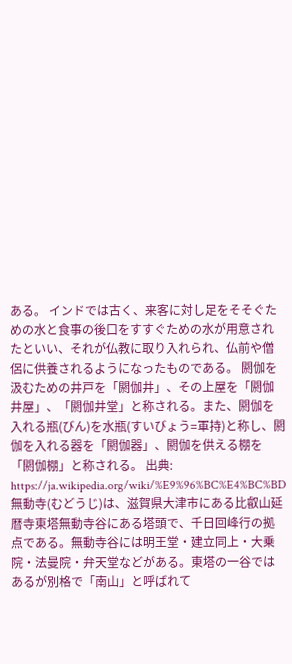ある。 インドでは古く、来客に対し足をそそぐための水と食事の後口をすすぐための水が用意されたといい、それが仏教に取り入れられ、仏前や僧侶に供養されるようになったものである。 閼伽を汲むための井戸を「閼伽井」、その上屋を「閼伽井屋」、「閼伽井堂」と称される。また、閼伽を入れる瓶(びん)を水瓶(すいびょう=軍持)と称し、閼伽を入れる器を「閼伽器」、閼伽を供える棚を「閼伽棚」と称される。 出典: https://ja.wikipedia.org/wiki/%E9%96%BC%E4%BC%BD 無動寺(むどうじ)は、滋賀県大津市にある比叡山延暦寺東塔無動寺谷にある塔頭で、千日回峰行の拠点である。無動寺谷には明王堂・建立同上・大乗院・法曼院・弁天堂などがある。東塔の一谷ではあるが別格で「南山」と呼ばれて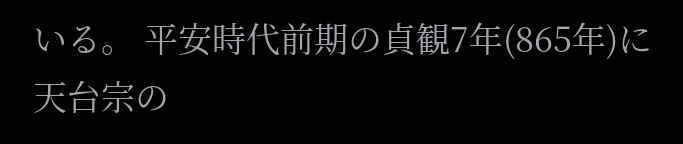いる。 平安時代前期の貞観7年(865年)に天台宗の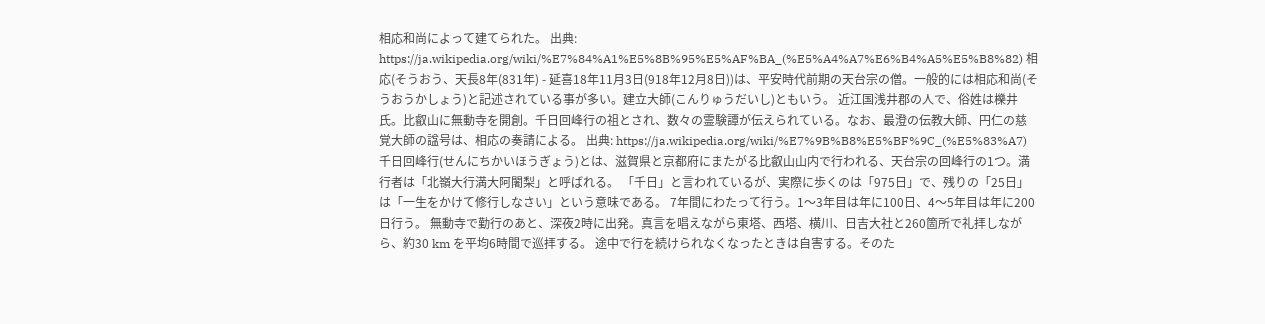相応和尚によって建てられた。 出典: https://ja.wikipedia.org/wiki/%E7%84%A1%E5%8B%95%E5%AF%BA_(%E5%A4%A7%E6%B4%A5%E5%B8%82) 相応(そうおう、天長8年(831年) - 延喜18年11月3日(918年12月8日))は、平安時代前期の天台宗の僧。一般的には相応和尚(そうおうかしょう)と記述されている事が多い。建立大師(こんりゅうだいし)ともいう。 近江国浅井郡の人で、俗姓は櫟井氏。比叡山に無動寺を開創。千日回峰行の祖とされ、数々の霊験譚が伝えられている。なお、最澄の伝教大師、円仁の慈覚大師の諡号は、相応の奏請による。 出典: https://ja.wikipedia.org/wiki/%E7%9B%B8%E5%BF%9C_(%E5%83%A7) 千日回峰行(せんにちかいほうぎょう)とは、滋賀県と京都府にまたがる比叡山山内で行われる、天台宗の回峰行の1つ。満行者は「北嶺大行満大阿闍梨」と呼ばれる。 「千日」と言われているが、実際に歩くのは「975日」で、残りの「25日」は「一生をかけて修行しなさい」という意味である。 7年間にわたって行う。1〜3年目は年に100日、4〜5年目は年に200日行う。 無動寺で勤行のあと、深夜2時に出発。真言を唱えながら東塔、西塔、横川、日吉大社と260箇所で礼拝しながら、約30 km を平均6時間で巡拝する。 途中で行を続けられなくなったときは自害する。そのた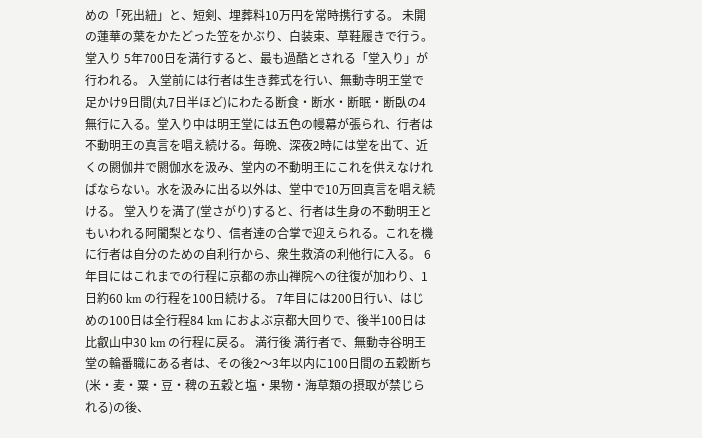めの「死出紐」と、短剣、埋葬料10万円を常時携行する。 未開の蓮華の葉をかたどった笠をかぶり、白装束、草鞋履きで行う。 堂入り 5年700日を満行すると、最も過酷とされる「堂入り」が行われる。 入堂前には行者は生き葬式を行い、無動寺明王堂で足かけ9日間(丸7日半ほど)にわたる断食・断水・断眠・断臥の4無行に入る。堂入り中は明王堂には五色の幔幕が張られ、行者は不動明王の真言を唱え続ける。毎晩、深夜2時には堂を出て、近くの閼伽井で閼伽水を汲み、堂内の不動明王にこれを供えなければならない。水を汲みに出る以外は、堂中で10万回真言を唱え続ける。 堂入りを満了(堂さがり)すると、行者は生身の不動明王ともいわれる阿闍梨となり、信者達の合掌で迎えられる。これを機に行者は自分のための自利行から、衆生救済の利他行に入る。 6年目にはこれまでの行程に京都の赤山禅院への往復が加わり、1日約60 km の行程を100日続ける。 7年目には200日行い、はじめの100日は全行程84 km におよぶ京都大回りで、後半100日は比叡山中30 km の行程に戻る。 満行後 満行者で、無動寺谷明王堂の輪番職にある者は、その後2〜3年以内に100日間の五穀断ち(米・麦・粟・豆・稗の五穀と塩・果物・海草類の摂取が禁じられる)の後、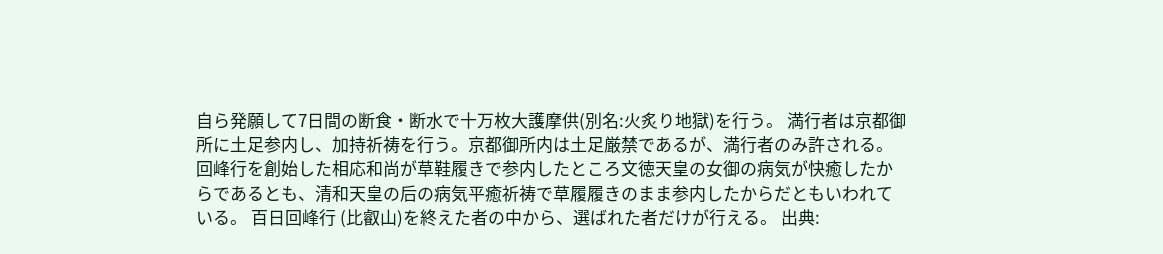自ら発願して7日間の断食・断水で十万枚大護摩供(別名:火炙り地獄)を行う。 満行者は京都御所に土足参内し、加持祈祷を行う。京都御所内は土足厳禁であるが、満行者のみ許される。回峰行を創始した相応和尚が草鞋履きで参内したところ文徳天皇の女御の病気が快癒したからであるとも、清和天皇の后の病気平癒祈祷で草履履きのまま参内したからだともいわれている。 百日回峰行 (比叡山)を終えた者の中から、選ばれた者だけが行える。 出典: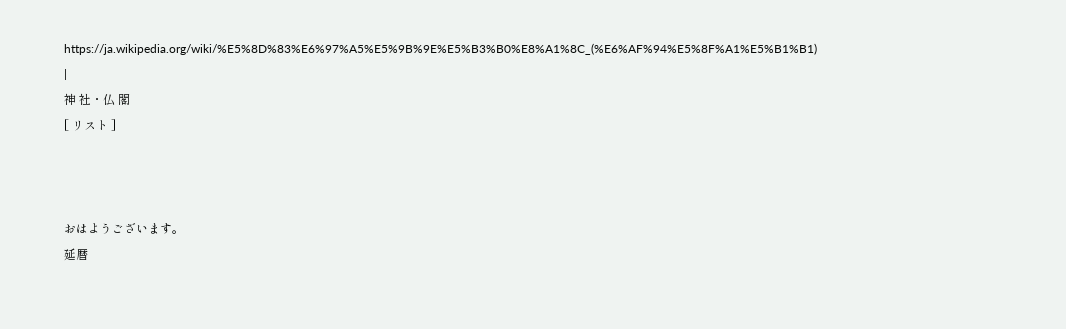https://ja.wikipedia.org/wiki/%E5%8D%83%E6%97%A5%E5%9B%9E%E5%B3%B0%E8%A1%8C_(%E6%AF%94%E5%8F%A1%E5%B1%B1) |
神 社・仏 閣
[ リスト ]



おはようございます。
延暦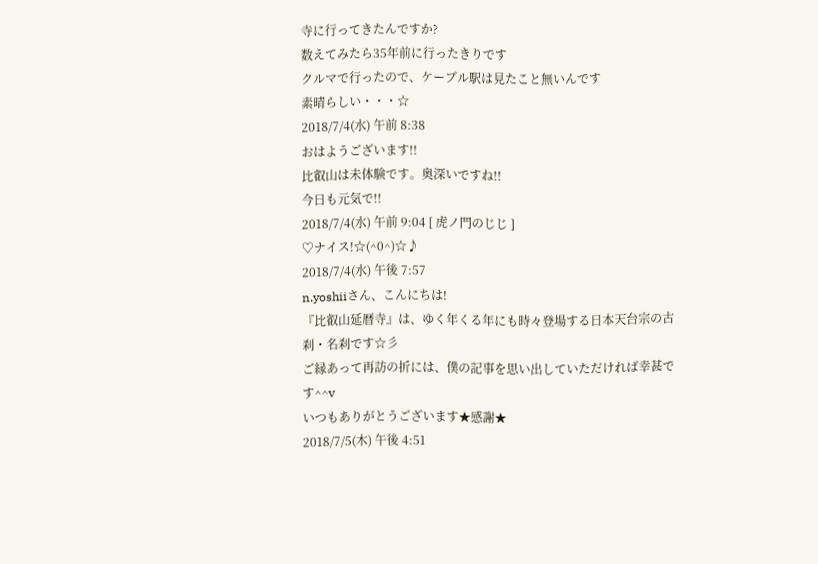寺に行ってきたんですか?
数えてみたら35年前に行ったきりです
クルマで行ったので、ケーブル駅は見たこと無いんです
素晴らしい・・・☆
2018/7/4(水) 午前 8:38
おはようございます!!
比叡山は未体験です。奥深いですね!!
今日も元気で!!
2018/7/4(水) 午前 9:04 [ 虎ノ門のじじ ]
♡ナイス!☆(^0^)☆♪
2018/7/4(水) 午後 7:57
n.yoshiiさん、こんにちは!
『比叡山延暦寺』は、ゆく年くる年にも時々登場する日本天台宗の古刹・名刹です☆彡
ご縁あって再訪の折には、僕の記事を思い出していただければ幸甚です^^v
いつもありがとうございます★感謝★
2018/7/5(木) 午後 4:51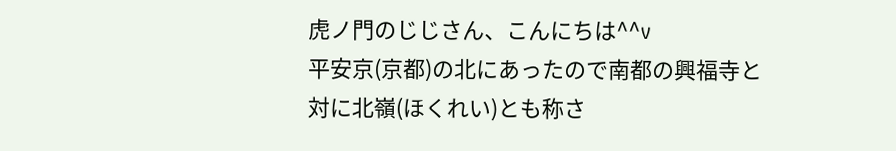虎ノ門のじじさん、こんにちは^^v
平安京(京都)の北にあったので南都の興福寺と対に北嶺(ほくれい)とも称さ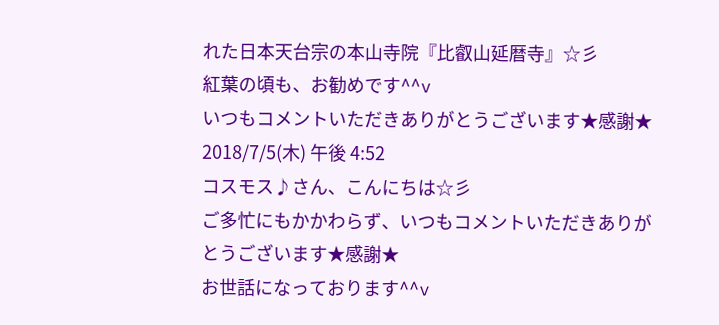れた日本天台宗の本山寺院『比叡山延暦寺』☆彡
紅葉の頃も、お勧めです^^v
いつもコメントいただきありがとうございます★感謝★
2018/7/5(木) 午後 4:52
コスモス♪さん、こんにちは☆彡
ご多忙にもかかわらず、いつもコメントいただきありがとうございます★感謝★
お世話になっております^^v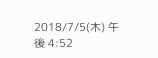2018/7/5(木) 午後 4:52